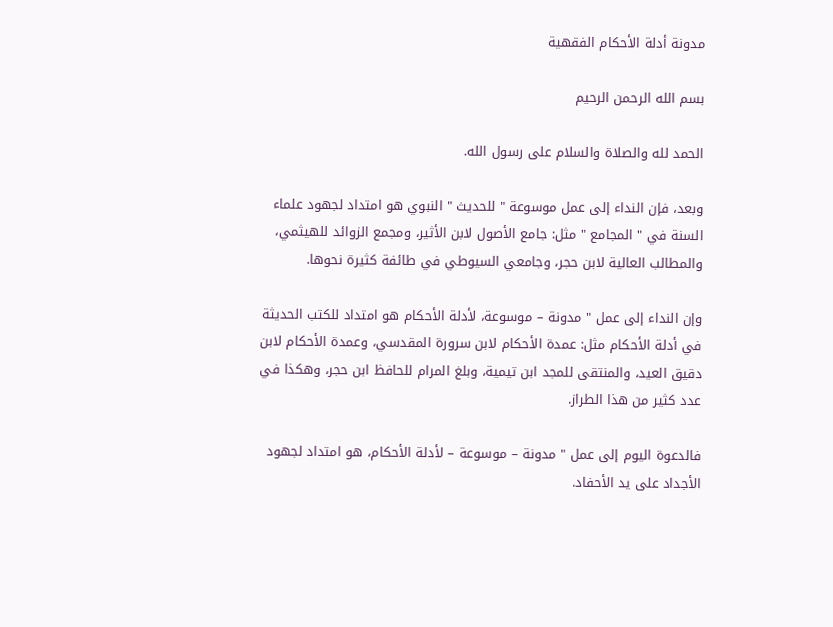مدونة أدلة الأحكام الفقهية

بسم الله الرحمن الرحيم

الحمد لله والصلاة والسلام على رسول الله.

وبعد، فإن النداء إلى عمل موسوعة " للحديث " النبوي هو امتداد لجهود علماء السنة في " المجامع " مثل: جامع الأصول لابن الأثير، ومجمع الزوائد للهيثمي، والمطالب العالية لابن حجر، وجامعي السيوطي في طائفة كثيرة نحوها.

وإن النداء إلى عمل " مدونة – موسوعة، لأدلة الأحكام هو امتداد للكتب الحديثة في أدلة الأحكام مثل: عمدة الأحكام لابن سرورة المقدسي، وعمدة الأحكام لابن دقيق العيد، والمنتقى للمجد ابن تيمية، وبلغ المرام للحافظ ابن حجر، وهكذا في عدد كثير من هذا الطراز.

فالدعوة اليوم إلى عمل " مدونة – موسوعة – لأدلة الأحكام، هو امتداد لجهود الأجداد على يد الأحفاد.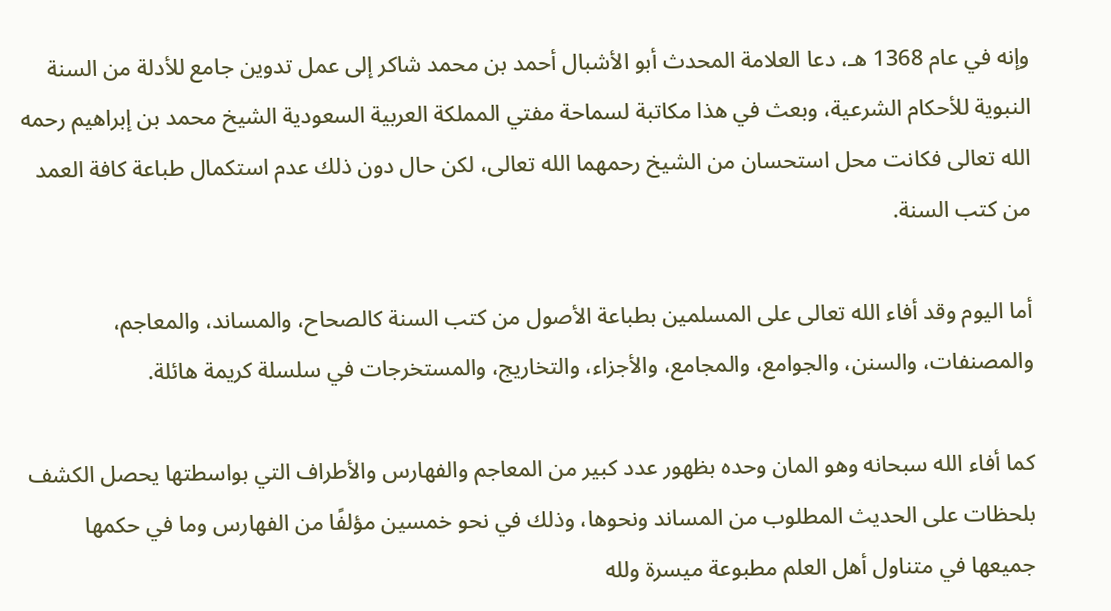وإنه في عام 1368 هـ، دعا العلامة المحدث أبو الأشبال أحمد بن محمد شاكر إلى عمل تدوين جامع للأدلة من السنة النبوية للأحكام الشرعية، وبعث في هذا مكاتبة لسماحة مفتي المملكة العربية السعودية الشيخ محمد بن إبراهيم رحمه الله تعالى فكانت محل استحسان من الشيخ رحمهما الله تعالى، لكن حال دون ذلك عدم استكمال طباعة كافة العمد من كتب السنة.

أما اليوم وقد أفاء الله تعالى على المسلمين بطباعة الأصول من كتب السنة كالصحاح، والمساند، والمعاجم، والمصنفات، والسنن، والجوامع، والمجامع، والأجزاء، والتخاريج، والمستخرجات في سلسلة كريمة هائلة.

كما أفاء الله سبحانه وهو المان وحده بظهور عدد كبير من المعاجم والفهارس والأطراف التي بواسطتها يحصل الكشف بلحظات على الحديث المطلوب من المساند ونحوها، وذلك في نحو خمسين مؤلفًا من الفهارس وما في حكمها جميعها في متناول أهل العلم مطبوعة ميسرة ولله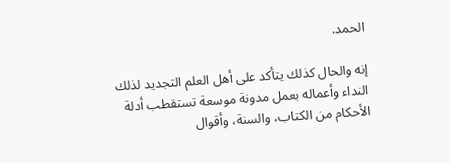الحمد.

إنه والحال كذلك يتأكد على أهل العلم التجديد لذلك النداء وأعماله بعمل مدونة موسعة تستقطب أدلة الأحكام من الكتاب، والسنة، وأقوال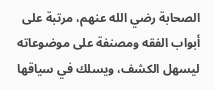الصحابة رضي الله عنهم، مرتبة على أبواب الفقه ومصنفة على موضوعاته ليسهل الكشف، ويسلك في سياقها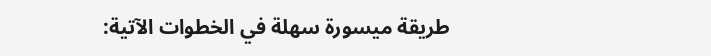طريقة ميسورة سهلة في الخطوات الآتية: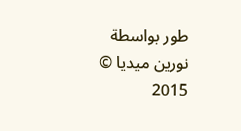طور بواسطة نورين ميديا © 2015